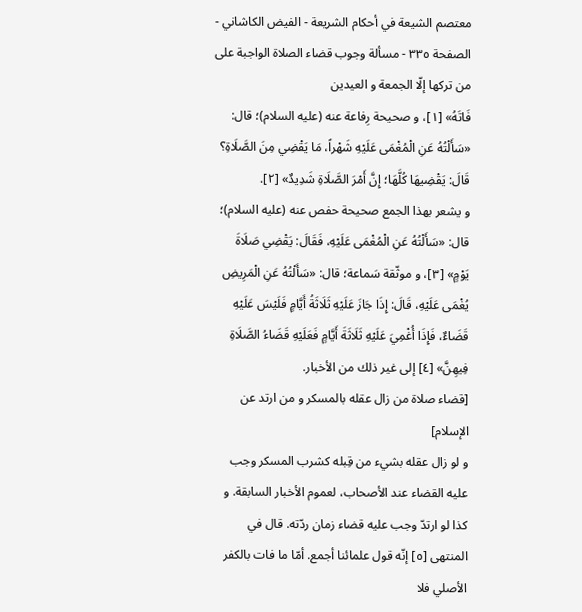معتصم الشيعة في أحكام الشريعة - الفيض الكاشاني - الصفحة ٣٣٥ - مسألة وجوب قضاء الصلاة الواجبة على من تركها إلّا الجمعة و العيدين
فَاتَهُ» [١]، و صحيحة رِفاعة عنه (عليه السلام)؛ قال: «سَأَلْتُهُ عَنِ الْمُغْمَى عَلَيْهِ شَهْراً، مَا يَقْضِي مِنَ الصَّلَاةِ؟ قَالَ: يَقْضِيهَا كُلَّهَا؛ إِنَّ أَمْرَ الصَّلَاةِ شَدِيدٌ» [٢].
و يشعر بهذا الجمع صحيحة حفص عنه (عليه السلام)؛ قال: «سَأَلْتُهُ عَنِ الْمُغْمَى عَلَيْهِ، فَقَالَ: يَقْضِي صَلَاةَ يَوْمٍ» [٣]، و موثّقة سَماعة؛ قال: «سَأَلْتُهُ عَنِ الْمَرِيضِ يُغْمَى عَلَيْهِ، قَالَ: إِذَا جَازَ عَلَيْهِ ثَلَاثَةُ أَيَّامٍ فَلَيْسَ عَلَيْهِ قَضَاءٌ، فَإِذَا أُغْمِيَ عَلَيْهِ ثَلَاثَةَ أَيَّامٍ فَعَلَيْهِ قَضَاءُ الصَّلَاةِ فِيهِنَّ» [٤] إلى غير ذلك من الأخبار.
[قضاء صلاة من زال عقله بالمسكر و من ارتد عن الإسلام]
و لو زال عقله بشيء من قِبله كشرب المسكر وجب عليه القضاء عند الأصحاب، لعموم الأخبار السابقة. و كذا لو ارتدّ وجب عليه قضاء زمان ردّته. قال في المنتهى [٥] إنّه قول علمائنا أجمع. أمّا ما فات بالكفر الأصلي فلا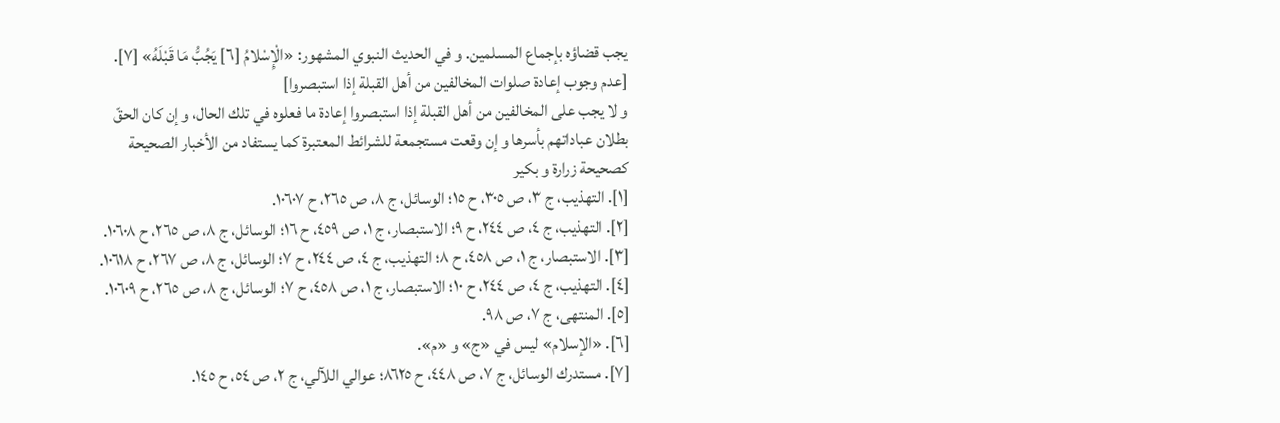يجب قضاؤه بإجماع المسلمين. و في الحديث النبوي المشهور: «الْإِسْلامُ [٦] يَجُبُّ مَا قَبْلَهُ» [٧].
[عدم وجوب إعادة صلوات المخالفين من أهل القبلة إذا استبصروا]
و لا يجب على المخالفين من أهل القبلة إذا استبصروا إعادة ما فعلوه في تلك الحال، و إن كان الحقّ بطلان عباداتهم بأسرها و إن وقعت مستجمعة للشرائط المعتبرة كما يستفاد من الأخبار الصحيحة كصحيحة زرارة و بكير
[١]. التهذيب، ج ٣، ص ٣٠٥، ح ١٥؛ الوسائل، ج ٨، ص ٢٦٥، ح ١٠٦٠٧.
[٢]. التهذيب، ج ٤، ص ٢٤٤، ح ٩؛ الاستبصار، ج ١، ص ٤٥٩، ح ١٦؛ الوسائل، ج ٨، ص ٢٦٥، ح ١٠٦٠٨.
[٣]. الاستبصار، ج ١، ص ٤٥٨، ح ٨؛ التهذيب، ج ٤، ص ٢٤٤، ح ٧؛ الوسائل، ج ٨، ص ٢٦٧، ح ١٠٦١٨.
[٤]. التهذيب، ج ٤، ص ٢٤٤، ح ١٠؛ الاستبصار، ج ١، ص ٤٥٨، ح ٧؛ الوسائل، ج ٨، ص ٢٦٥، ح ١٠٦٠٩.
[٥]. المنتهى، ج ٧، ص ٩٨.
[٦]. «الإسلام» ليس في «ج» و «م».
[٧]. مستدرك الوسائل، ج ٧، ص ٤٤٨، ح ٨٦٢٥؛ عوالي اللآلي، ج ٢، ص ٥٤، ح ١٤٥.